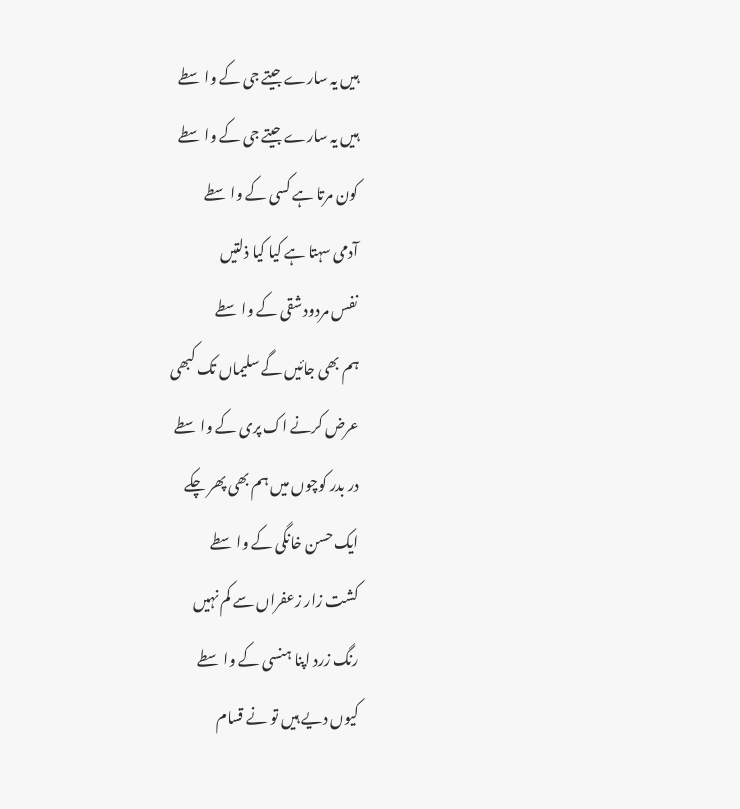ہیں یہ سارے جیتے جی کے واسطے
ہیں یہ سارے جیتے جی کے واسطے
کون مرتا ہے کسی کے واسطے
آدمی سہتا ہے کیا کیا ذلتیں
نفس مردود شقی کے واسطے
ہم بھی جائیں گے سلیماں تک کبھی
عرض کرنے اک پری کے واسطے
در بدر کوچوں میں ہم بھی پھر چکے
ایک حسن خانگی کے واسطے
کشت زار زعفراں سے کم نہیں
رنگ زرد اپنا ہنسی کے واسطے
کیوں دیے ہیں تو نے قسام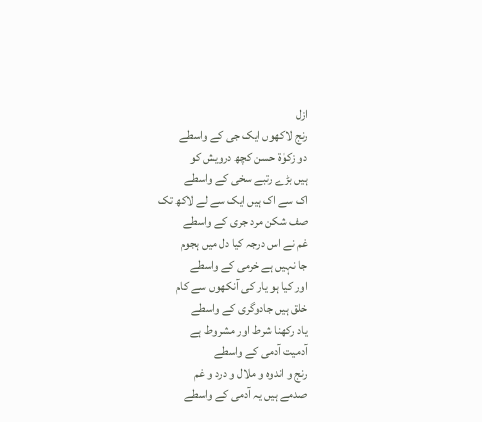ازل
رنج لاکھوں ایک جی کے واسطے
دو زکوٰۃ حسن کچھ درویش کو
ہیں بڑے رتبے سخی کے واسطے
اک سے اک ہیں ایک سے لے لاکھ تک
صف شکن مرد جری کے واسطے
غم نے اس درجہ کیا دل میں ہجوم
جا نہیں ہے خرمی کے واسطے
اور کیا ہو یار کی آنکھوں سے کام
خلق ہیں جادوگری کے واسطے
یاد رکھنا شرط اور مشروط ہے
آدمیت آدمی کے واسطے
رنج و اندوہ و ملال و درد و غم
صدمے ہیں یہ آدمی کے واسطے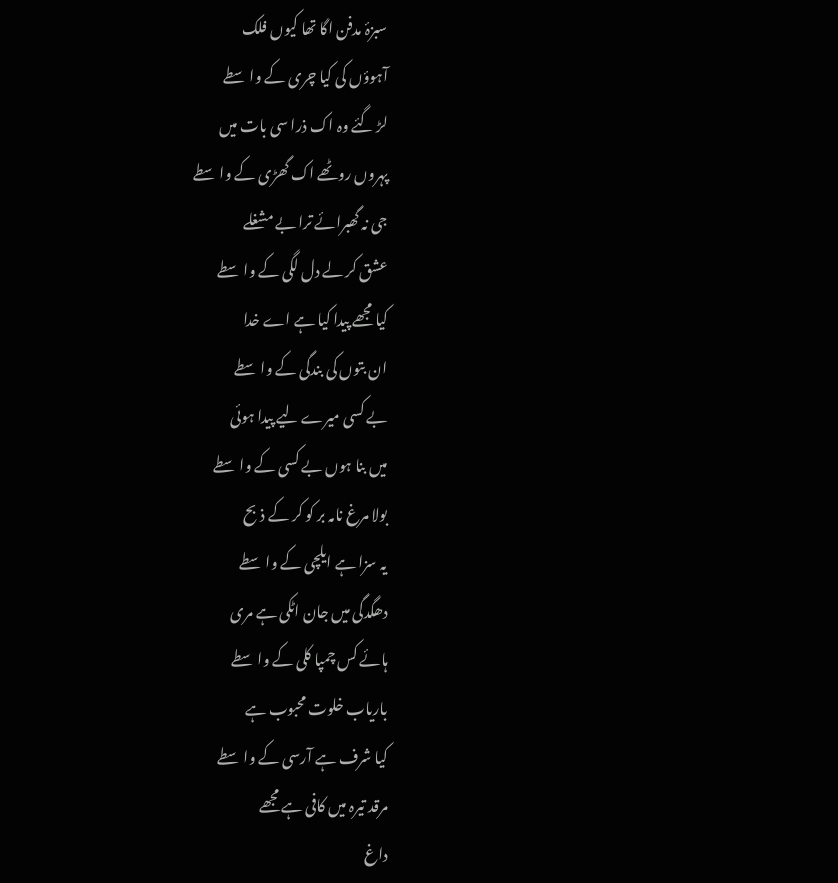سبزۂ مدفن اگا تھا کیوں فلک
آہوؤں کی کیا چری کے واسطے
لڑ گئے وہ اک ذرا سی بات میں
پہروں روٹھے اک گھڑی کے واسطے
جی نہ گھبرائے ترا بے مشغلے
عشق کر لے دل لگی کے واسطے
کیا مجھے پیدا کیا ہے اے خدا
ان بتوں کی بندگی کے واسطے
بے کسی میرے لیے پیدا ہوئی
میں بنا ہوں بے کسی کے واسطے
بولا مرغ نامہ بر کو کر کے ذبح
یہ سزا ہے ایلچی کے واسطے
دھگدگی میں جان اٹکی ہے مری
ہائے کس چمپا کلی کے واسطے
باریاب خلوت محبوب ہے
کیا شرف ہے آرسی کے واسطے
مرقد تیرہ میں کافی ہے مجھے
داغ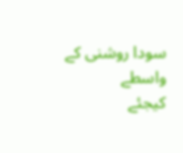سودا روشنی کے واسطے
کیجئے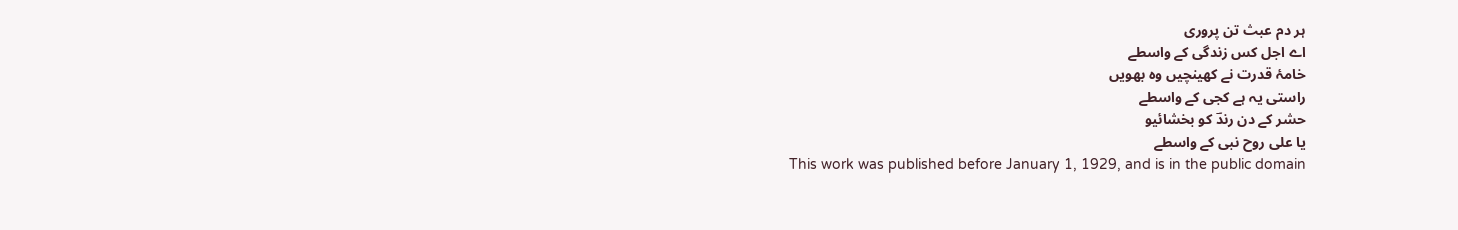ہر دم عبث تن پروری
اے اجل کس زندگی کے واسطے
خامۂ قدرت نے کھینچیں وہ بھویں
راستی یہ ہے کجی کے واسطے
حشر کے دن رندؔ کو بخشائیو
یا علی روح نبی کے واسطے
This work was published before January 1, 1929, and is in the public domain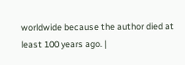worldwide because the author died at least 100 years ago. |